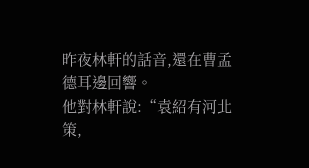昨夜林軒的話音,還在曹孟德耳邊回響。
他對林軒說:“袁紹有河北策,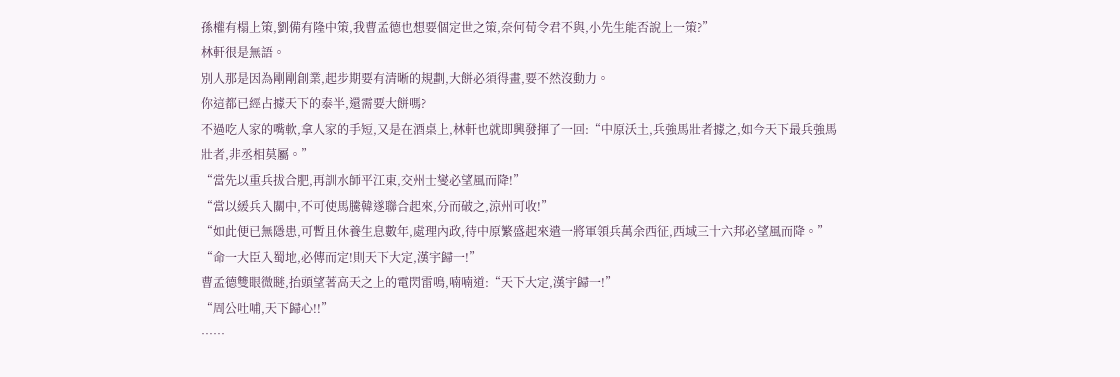孫權有榻上策,劉備有隆中策,我曹孟德也想要個定世之策,奈何荀令君不與,小先生能否說上一策?”
林軒很是無語。
別人那是因為剛剛創業,起步期要有清晰的規劃,大餅必須得畫,要不然沒動力。
你這都已經占據天下的泰半,還需要大餅嗎?
不過吃人家的嘴軟,拿人家的手短,又是在酒桌上,林軒也就即興發揮了一回:“中原沃土,兵強馬壯者據之,如今天下最兵強馬壯者,非丞相莫屬。”
“當先以重兵拔合肥,再訓水師平江東,交州士燮必望風而降!”
“當以緩兵入關中,不可使馬騰韓遂聯合起來,分而破之,涼州可收!”
“如此便已無隱患,可暫且休養生息數年,處理內政,待中原繁盛起來遣一將軍領兵萬余西征,西域三十六邦必望風而降。”
“命一大臣入蜀地,必傳而定!則天下大定,漢宇歸一!”
曹孟德雙眼微瞇,抬頭望著高天之上的電閃雷鳴,喃喃道:“天下大定,漢宇歸一!”
“周公吐哺,天下歸心!!”
……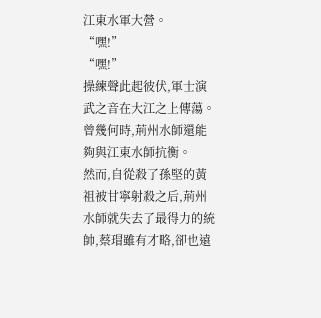江東水軍大營。
“嘿!”
“嘿!”
操練聲此起彼伏,軍士演武之音在大江之上傳蕩。
曾幾何時,荊州水師還能夠與江東水師抗衡。
然而,自從殺了孫堅的黃祖被甘寧射殺之后,荊州水師就失去了最得力的統帥,蔡瑁雖有才略,卻也遠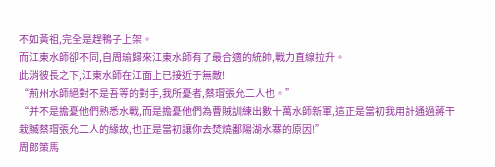不如黃祖,完全是趕鴨子上架。
而江東水師卻不同,自周瑜歸來江東水師有了最合適的統帥,戰力直線拉升。
此消彼長之下,江東水師在江面上已接近于無敵!
“荊州水師絕對不是吾等的對手,我所憂者,蔡瑁張允二人也。”
“并不是擔憂他們熟悉水戰,而是擔憂他們為曹賊訓練出數十萬水師新軍,這正是當初我用計通過蔣干栽贓蔡瑁張允二人的緣故,也正是當初讓你去焚燒鄱陽湖水寨的原因!”
周郎策馬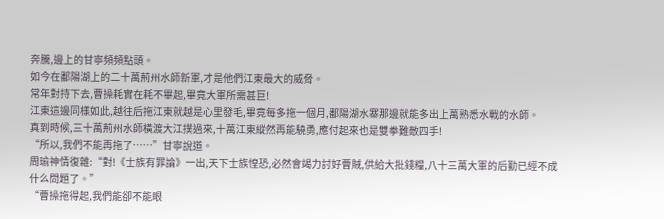奔騰,邊上的甘寧頻頻點頭。
如今在鄱陽湖上的二十萬荊州水師新軍,才是他們江東最大的威脅。
常年對持下去,曹操耗實在耗不畢起,畢竟大軍所需甚巨!
江東這邊同樣如此,越往后拖江東就越是心里發毛,畢竟每多拖一個月,鄱陽湖水寨那邊就能多出上萬熟悉水戰的水師。
真到時候,三十萬荊州水師橫渡大江撲過來,十萬江東縱然再能驍勇,應付起來也是雙拳難敵四手!
“所以,我們不能再拖了……”甘寧說道。
周瑜神情復雜:“對!《士族有罪論》一出,天下士族惶恐,必然會竭力討好曹賊,供給大批錢糧,八十三萬大軍的后勤已經不成什么問題了。”
“曹操拖得起,我們能卻不能眼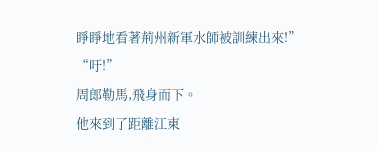睜睜地看著荊州新軍水師被訓練出來!”
“吁!”
周郎勒馬,飛身而下。
他來到了距離江東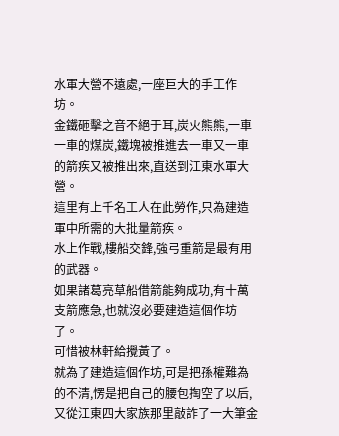水軍大營不遠處,一座巨大的手工作坊。
金鐵砸擊之音不絕于耳,炭火熊熊,一車一車的煤炭,鐵塊被推進去一車又一車的箭疾又被推出來,直送到江東水軍大營。
這里有上千名工人在此勞作,只為建造軍中所需的大批量箭疾。
水上作戰,樓船交鋒,強弓重箭是最有用的武器。
如果諸葛亮草船借箭能夠成功,有十萬支箭應急,也就沒必要建造這個作坊了。
可惜被林軒給攪黃了。
就為了建造這個作坊,可是把孫權難為的不清,愣是把自己的腰包掏空了以后,又從江東四大家族那里敲詐了一大筆金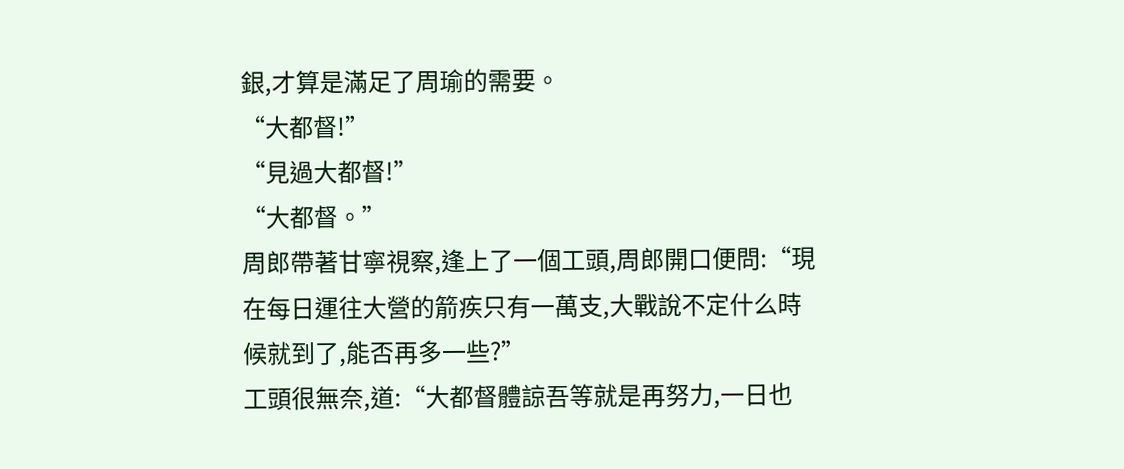銀,才算是滿足了周瑜的需要。
“大都督!”
“見過大都督!”
“大都督。”
周郎帶著甘寧視察,逢上了一個工頭,周郎開口便問:“現在每日運往大營的箭疾只有一萬支,大戰說不定什么時候就到了,能否再多一些?”
工頭很無奈,道:“大都督體諒吾等就是再努力,一日也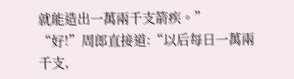就能造出一萬兩千支箭疾。”
“好!”周郎直接道:“以后每日一萬兩千支,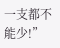一支都不能少!”